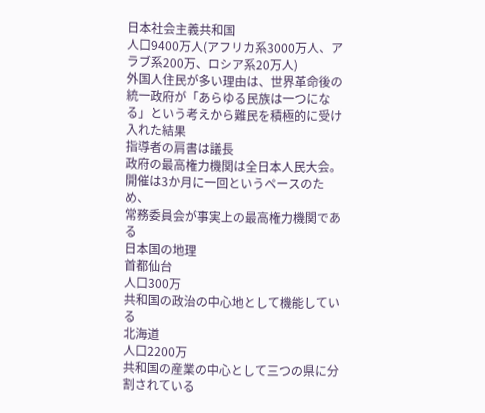日本社会主義共和国
人口9400万人(アフリカ系3000万人、アラブ系200万、ロシア系20万人)
外国人住民が多い理由は、世界革命後の統一政府が「あらゆる民族は一つになる」という考えから難民を積極的に受け入れた結果
指導者の肩書は議長
政府の最高権力機関は全日本人民大会。開催は3か月に一回というペースのため、
常務委員会が事実上の最高権力機関である
日本国の地理
首都仙台
人口300万
共和国の政治の中心地として機能している
北海道
人口2200万
共和国の産業の中心として三つの県に分割されている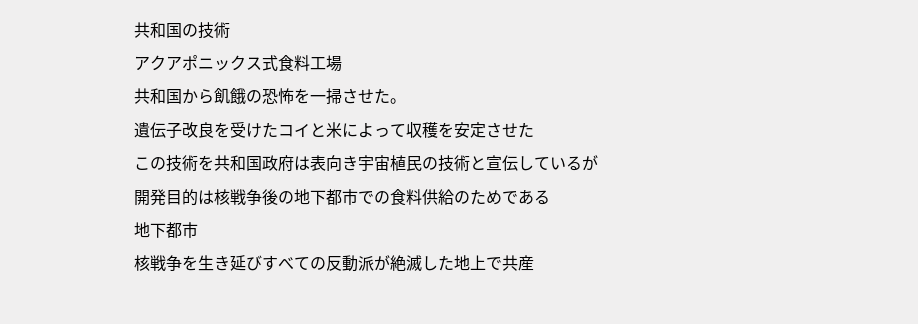共和国の技術
アクアポニックス式食料工場
共和国から飢餓の恐怖を一掃させた。
遺伝子改良を受けたコイと米によって収穫を安定させた
この技術を共和国政府は表向き宇宙植民の技術と宣伝しているが
開発目的は核戦争後の地下都市での食料供給のためである
地下都市
核戦争を生き延びすべての反動派が絶滅した地上で共産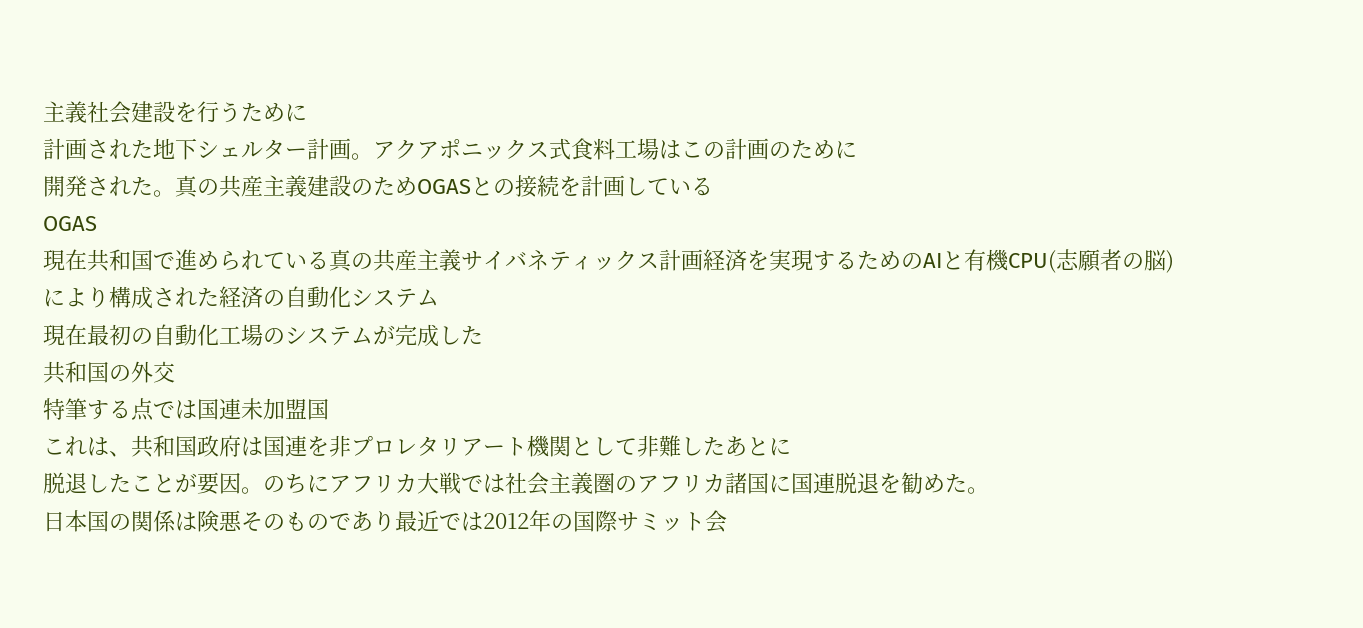主義社会建設を行うために
計画された地下シェルター計画。アクアポニックス式食料工場はこの計画のために
開発された。真の共産主義建設のためOGASとの接続を計画している
OGAS
現在共和国で進められている真の共産主義サイバネティックス計画経済を実現するためのAIと有機CPU(志願者の脳)により構成された経済の自動化システム
現在最初の自動化工場のシステムが完成した
共和国の外交
特筆する点では国連未加盟国
これは、共和国政府は国連を非プロレタリアート機関として非難したあとに
脱退したことが要因。のちにアフリカ大戦では社会主義圏のアフリカ諸国に国連脱退を勧めた。
日本国の関係は険悪そのものであり最近では2012年の国際サミット会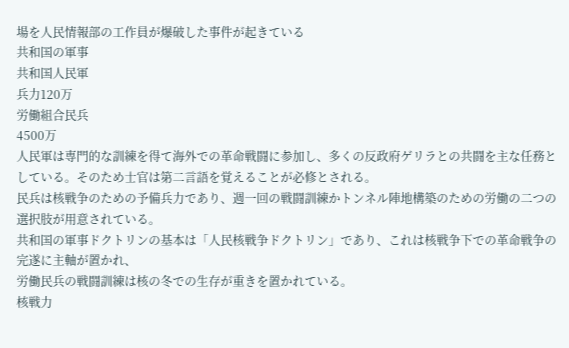場を人民情報部の工作員が爆破した事件が起きている
共和国の軍事
共和国人民軍
兵力120万
労働組合民兵
4500万
人民軍は専門的な訓練を得て海外での革命戦闘に参加し、多くの反政府ゲリラとの共闘を主な任務としている。そのため士官は第二言語を覚えることが必修とされる。
民兵は核戦争のための予備兵力であり、週一回の戦闘訓練かトンネル陣地構築のための労働の二つの選択肢が用意されている。
共和国の軍事ドクトリンの基本は「人民核戦争ドクトリン」であり、これは核戦争下での革命戦争の完遂に主軸が置かれ、
労働民兵の戦闘訓練は核の冬での生存が重きを置かれている。
核戦力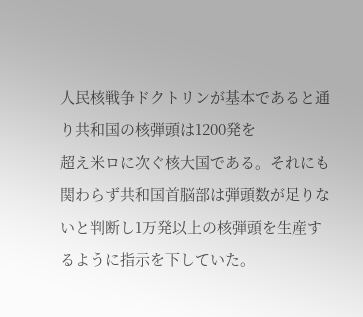人民核戦争ドクトリンが基本であると通り共和国の核弾頭は1200発を
超え米ロに次ぐ核大国である。それにも関わらず共和国首脳部は弾頭数が足りないと判断し1万発以上の核弾頭を生産するように指示を下していた。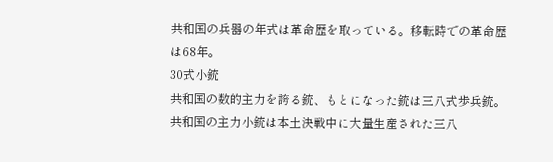共和国の兵器の年式は革命歴を取っている。移転時での革命歴は68年。
30式小銃
共和国の数的主力を誇る銃、もとになった銃は三八式歩兵銃。
共和国の主力小銃は本土決戦中に大量生産された三八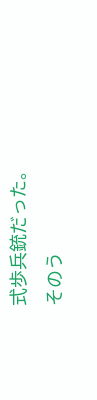式歩兵銃だった。
そのう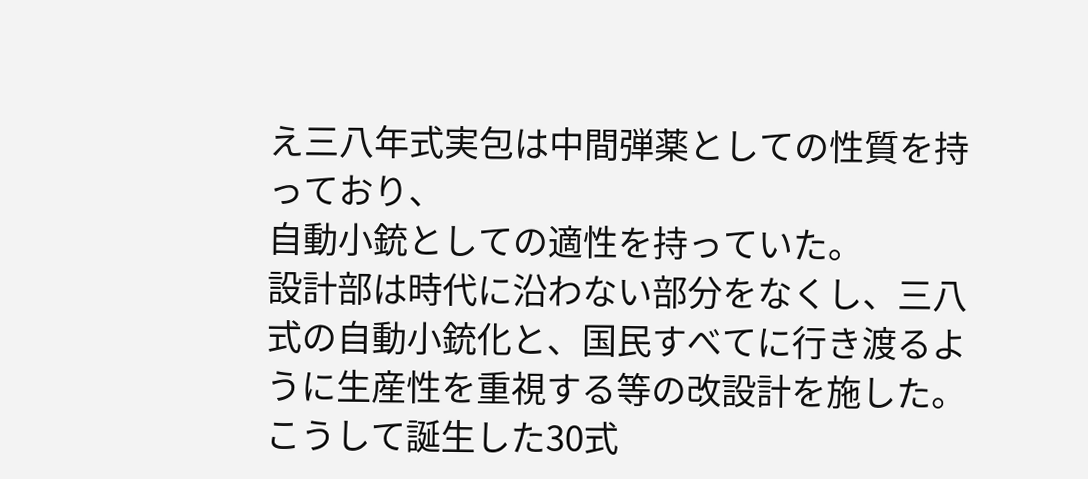え三八年式実包は中間弾薬としての性質を持っており、
自動小銃としての適性を持っていた。
設計部は時代に沿わない部分をなくし、三八式の自動小銃化と、国民すべてに行き渡るように生産性を重視する等の改設計を施した。
こうして誕生した30式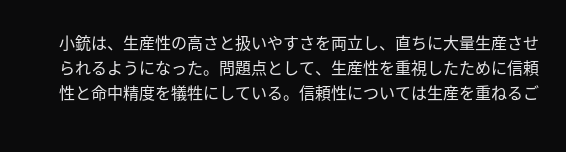小銃は、生産性の高さと扱いやすさを両立し、直ちに大量生産させられるようになった。問題点として、生産性を重視したために信頼性と命中精度を犠牲にしている。信頼性については生産を重ねるご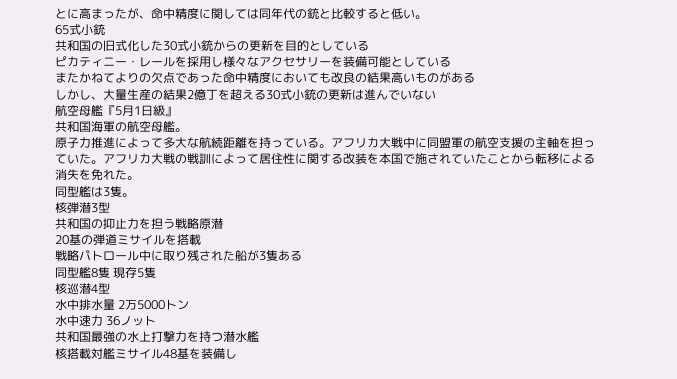とに高まったが、命中精度に関しては同年代の銃と比較すると低い。
65式小銃
共和国の旧式化した30式小銃からの更新を目的としている
ピカティニー・レールを採用し様々なアクセサリーを装備可能としている
またかねてよりの欠点であった命中精度においても改良の結果高いものがある
しかし、大量生産の結果2億丁を超える30式小銃の更新は進んでいない
航空母艦『5月1日級』
共和国海軍の航空母艦。
原子力推進によって多大な航続距離を持っている。アフリカ大戦中に同盟軍の航空支援の主軸を担っていた。アフリカ大戦の戦訓によって居住性に関する改装を本国で施されていたことから転移による消失を免れた。
同型艦は3隻。
核弾潜3型
共和国の抑止力を担う戦略原潜
20基の弾道ミサイルを搭載
戦略パトロール中に取り残された船が3隻ある
同型艦8隻 現存5隻
核巡潜4型
水中排水量 2万5000トン
水中速力 36ノット
共和国最強の水上打撃力を持つ潜水艦
核搭載対艦ミサイル48基を装備し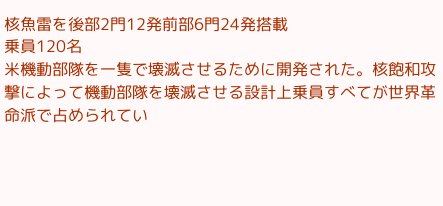核魚雷を後部2門12発前部6門24発搭載
乗員120名
米機動部隊を一隻で壊滅させるために開発された。核飽和攻撃によって機動部隊を壊滅させる設計上乗員すべてが世界革命派で占められてい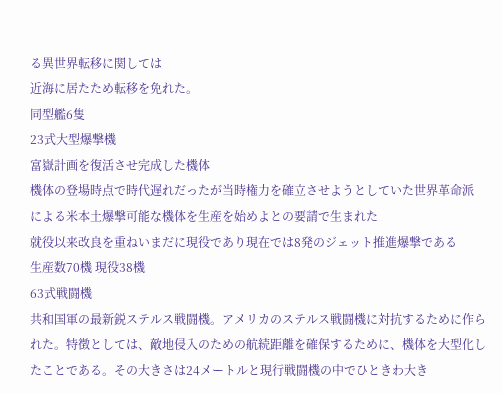る異世界転移に関しては
近海に居たため転移を免れた。
同型艦6隻
23式大型爆撃機
富嶽計画を復活させ完成した機体
機体の登場時点で時代遅れだったが当時権力を確立させようとしていた世界革命派
による米本土爆撃可能な機体を生産を始めよとの要請で生まれた
就役以来改良を重ねいまだに現役であり現在では8発のジェット推進爆撃である
生産数70機 現役38機
63式戦闘機
共和国軍の最新鋭ステルス戦闘機。アメリカのステルス戦闘機に対抗するために作られた。特徴としては、敵地侵入のための航続距離を確保するために、機体を大型化したことである。その大きさは24メートルと現行戦闘機の中でひときわ大き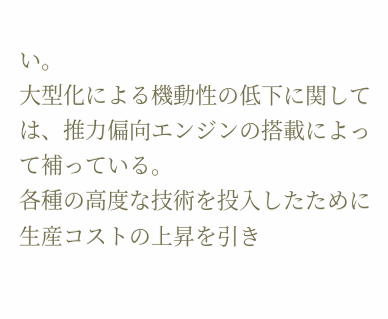い。
大型化による機動性の低下に関しては、推力偏向エンジンの搭載によって補っている。
各種の高度な技術を投入したために生産コストの上昇を引き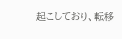起こしており、転移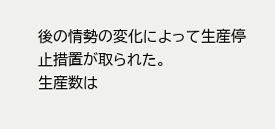後の情勢の変化によって生産停止措置が取られた。
生産数は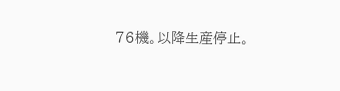76機。以降生産停止。